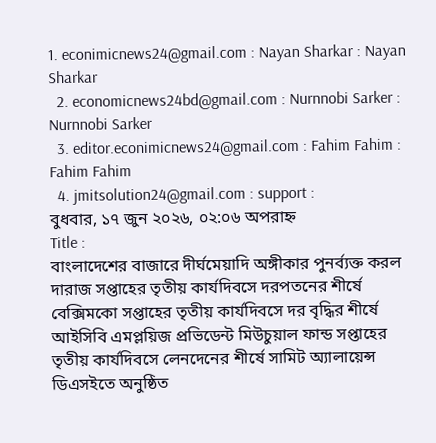1. econimicnews24@gmail.com : Nayan Sharkar : Nayan Sharkar
  2. economicnews24bd@gmail.com : Nurnnobi Sarker : Nurnnobi Sarker
  3. editor.econimicnews24@gmail.com : Fahim Fahim : Fahim Fahim
  4. jmitsolution24@gmail.com : support :
বুধবার, ১৭ জুন ২০২৬, ০২:০৬ অপরাহ্ন
Title :
বাংলাদেশের বাজারে দীর্ঘমেয়াদি অঙ্গীকার পুনর্ব্যক্ত করল দারাজ সপ্তাহের তৃতীয় কার্যদিবসে দরপতনের শীর্ষে বেক্সিমকো সপ্তাহের তৃতীয় কার্যদিবসে দর বৃদ্ধির শীর্ষে আইসিবি এমপ্লয়িজ প্রভিডেন্ট মিউচুয়াল ফান্ড সপ্তাহের তৃতীয় কার্যদিবসে লেনদেনের শীর্ষে সামিট অ্যালায়েন্স ডিএসইতে অনুষ্ঠিত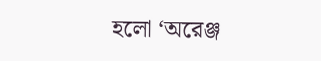হলো ‘অরেঞ্জ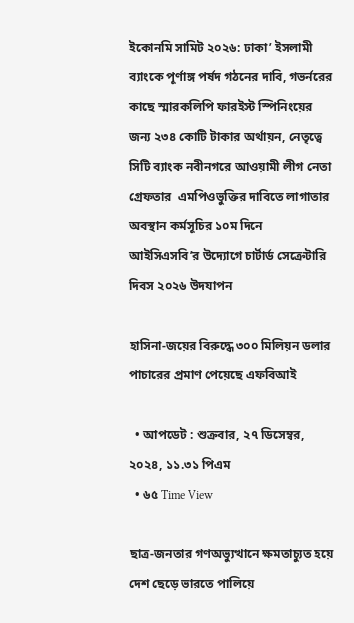ইকোনমি সামিট ২০২৬: ঢাকা’ ইসলামী ব্যাংকে পূর্ণাঙ্গ পর্ষদ গঠনের দাবি, গভর্নরের কাছে স্মারকলিপি ফারইস্ট স্পিনিংয়ের জন্য ২৩৪ কোটি টাকার অর্থায়ন, নেতৃত্বে সিটি ব্যাংক নবীনগরে আওয়ামী লীগ নেতা গ্রেফতার  এমপিওভুক্তির দাবিতে লাগাতার অবস্থান কর্মসূচির ১০ম দিনে আইসিএসবি’র উদ্যোগে চার্টার্ড সেক্রেটারি দিবস ২০২৬ উদযাপন

হাসিনা-জয়ের বিরুদ্ধে ৩০০ মিলিয়ন ডলার পাচারের প্রমাণ পেয়েছে এফবিআই

  • আপডেট : শুক্রবার, ২৭ ডিসেম্বর, ২০২৪, ১১.৩১ পিএম
  • ৬৫ Time View

ছাত্র-জনতার গণঅভ্যুত্থানে ক্ষমতাচ্যুত হয়ে দেশ ছেড়ে ভারতে পালিয়ে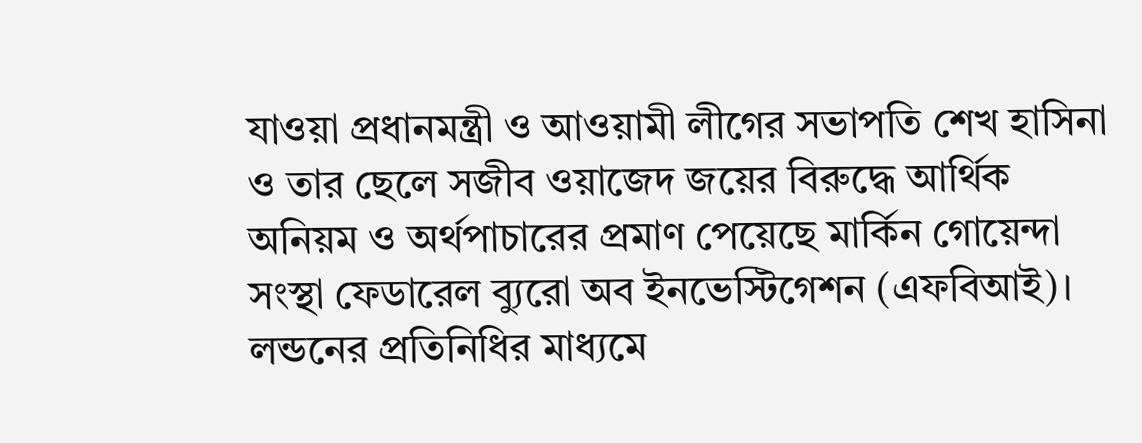যাওয়া প্রধানমন্ত্রী ও আওয়ামী লীগের সভাপতি শেখ হাসিনা ও তার ছেলে সজীব ওয়াজেদ জয়ের বিরুদ্ধে আর্থিক অনিয়ম ও অর্থপাচারের প্রমাণ পেয়েছে মার্কিন গোয়েন্দা সংস্থা ফেডারেল ব্যুরো অব ইনভেস্টিগেশন (এফবিআই)। লন্ডনের প্রতিনিধির মাধ্যমে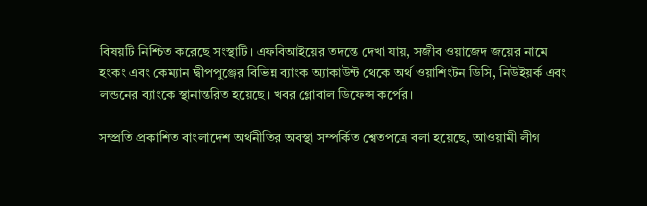বিষয়টি নিশ্চিত করেছে সংস্থাটি। এফবিআইয়ের তদন্তে দেখা যায়, সজীব ওয়াজেদ জয়ের নামে হংকং এবং কেম্যান দ্বীপপুঞ্জের বিভিন্ন ব্যাংক অ্যাকাউন্ট থেকে অর্থ ওয়াশিংটন ডিসি, নিউইয়র্ক এবং লন্ডনের ব্যাংকে স্থানান্তরিত হয়েছে। খবর গ্লোবাল ডিফেন্স কর্পের।

সম্প্রতি প্রকাশিত বাংলাদেশ অর্থনীতির অবস্থা সম্পর্কিত শ্বেতপত্রে বলা হয়েছে, আওয়ামী লীগ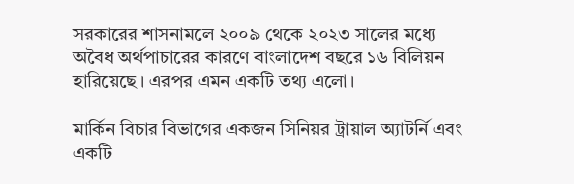সরকারের শাসনামলে ২০০৯ থেকে ২০২৩ সালের মধ্যে অবৈধ অর্থপাচারের কারণে বাংলাদেশ বছরে ১৬ বিলিয়ন হারিয়েছে। এরপর এমন একটি তথ্য এলো।

মার্কিন বিচার বিভাগের একজন সিনিয়র ট্রায়াল অ্যাটর্নি এবং একটি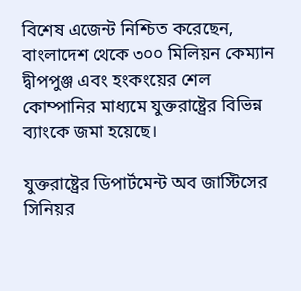বিশেষ এজেন্ট নিশ্চিত করেছেন, বাংলাদেশ থেকে ৩০০ মিলিয়ন কেম্যান দ্বীপপুঞ্জ এবং হংকংয়ের শেল কোম্পানির মাধ্যমে যুক্তরাষ্ট্রের বিভিন্ন ব্যাংকে জমা হয়েছে।

যুক্তরাষ্ট্রের ডিপার্টমেন্ট অব জাস্টিসের সিনিয়র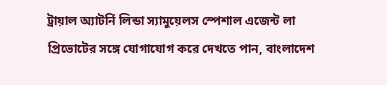ট্রায়াল অ্যাটর্নি লিন্ডা স্যামুয়েলস স্পেশাল এজেন্ট লা প্রিভোটের সঙ্গে যোগাযোগ করে দেখতে পান, বাংলাদেশ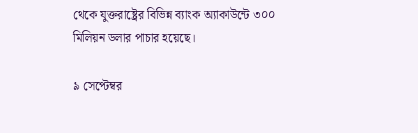থেকে যুক্তরাষ্ট্রের বিভিন্ন ব্যাংক অ্যাকাউন্টে ৩০০ মিলিয়ন ডলার পাচার হয়েছে।

৯ সেপ্টেম্বর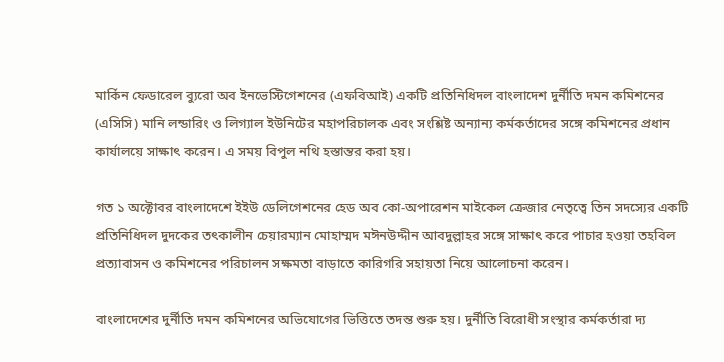মার্কিন ফেডারেল ব্যুরো অব ইনভেস্টিগেশনের (এফবিআই) একটি প্রতিনিধিদল বাংলাদেশ দুর্নীতি দমন কমিশনের (এসি‌সি) মানি লন্ডারিং ও লিগ্যাল ইউনিটের মহাপরিচালক এবং সংশ্লিষ্ট অন্যান্য কর্মকর্তাদের সঙ্গে কমিশনের প্রধান কার্যালয়ে সাক্ষাৎ করেন। এ সময় বিপুল নথি হস্তান্তর করা হয়।

গত ১ অক্টোবর বাংলাদেশে ইইউ ডেলিগেশনের হেড অব কো-অপারেশন মাইকেল ক্রেজার নেতৃত্বে তিন সদস্যের একটি প্রতিনিধিদল দুদকের তৎকালীন চেয়ারম্যান মোহাম্মদ মঈনউদ্দীন আবদুল্লাহর সঙ্গে সাক্ষাৎ করে পাচার হওয়া তহবিল প্রত্যাবাসন ও কমিশনের পরিচালন সক্ষমতা বাড়াতে কারিগরি সহায়তা নিয়ে আলোচনা করেন।

বাংলাদেশের দুর্নীতি দমন কমিশনের অভিযোগের ভিত্তিতে তদন্ত শুরু হয়। দুর্নীতি বিরোধী সংস্থার কর্মকর্তারা দ্য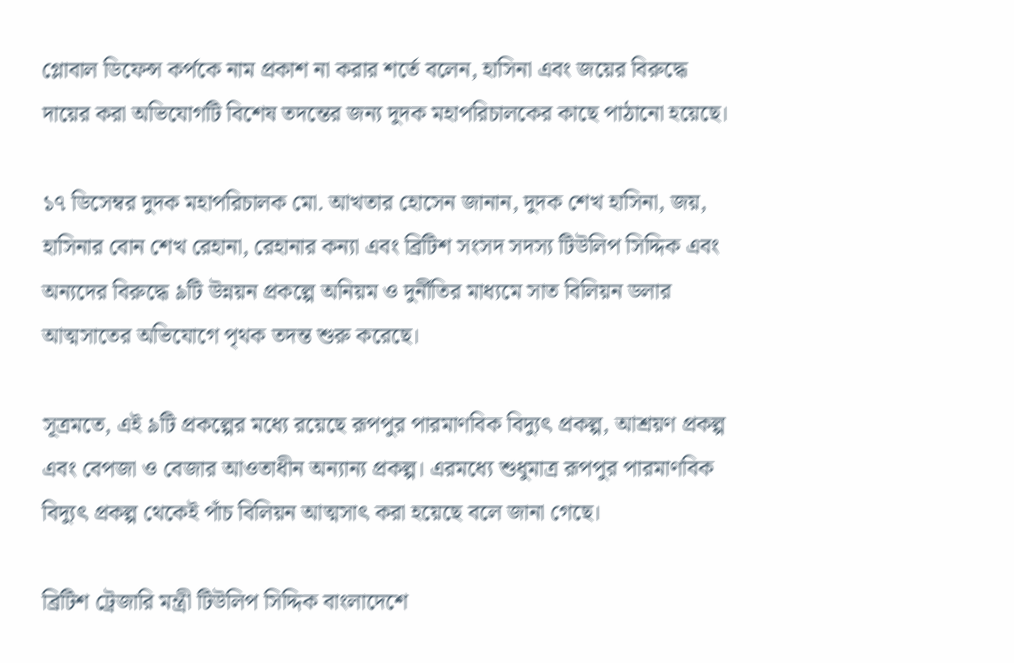গ্লোবাল ডিফেন্স কর্পকে নাম প্রকাশ না করার শর্তে বলেন, হাসিনা এবং জয়ের বিরুদ্ধে দায়ের করা অভিযোগটি বিশেষ তদন্তের জন্য দুদক মহাপরিচালকের কাছে পাঠানো হয়েছে।

১৭ ডিসেম্বর দুদক মহাপরিচালক মো. আখতার হোসেন জানান, দুদক শেখ হাসিনা, জয়, হাসিনার বোন শেখ রেহানা, রেহানার কন্যা এবং ব্রিটিশ সংসদ সদস্য টিউলিপ সিদ্দিক এবং অন্যদের বিরুদ্ধে ৯টি উন্নয়ন প্রকল্পে অনিয়ম ও দুর্নীতির মাধ্যমে সাত বিলিয়ন ডলার আত্মসাতের অভিযোগে পৃথক তদন্ত শুরু করেছে।

সূত্রমতে, এই ৯টি প্রকল্পের মধ্যে রয়েছে রূপপুর পারমাণবিক বিদ্যুৎ প্রকল্প, আশ্রয়ণ প্রকল্প এবং বেপজা ও বেজার আওতাধীন অন্যান্য প্রকল্প। এরমধ্যে শুধুমাত্র রূপপুর পারমাণবিক বিদ্যুৎ প্রকল্প থেকেই পাঁচ বিলিয়ন আত্মসাৎ করা হয়েছে বলে জানা গেছে।

ব্রিটিশ ট্রেজারি মন্ত্রী টিউলিপ সিদ্দিক বাংলাদেশে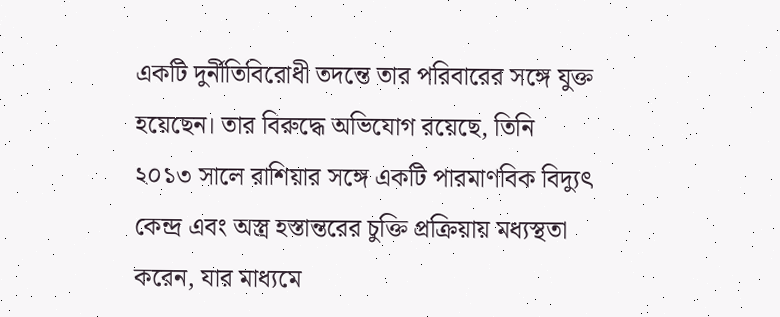একটি দুর্নীতিবিরোধী তদন্তে তার পরিবারের সঙ্গে যুক্ত হয়েছেন। তার বিরুদ্ধে অভিযোগ রয়েছে, তিনি ২০১৩ সালে রাশিয়ার সঙ্গে একটি পারমাণবিক বিদ্যুৎ কেন্দ্র এবং অস্ত্র হস্তান্তরের চুক্তি প্রক্রিয়ায় মধ্যস্থতা করেন, যার মাধ্যমে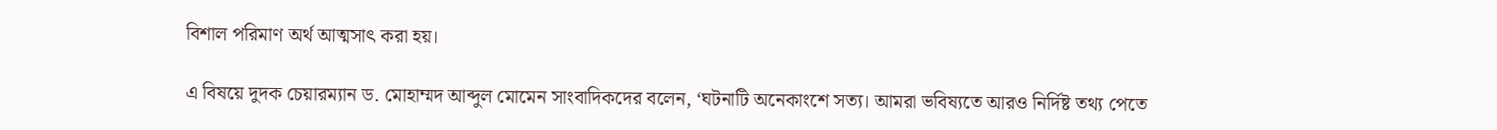বিশাল পরিমাণ অর্থ আত্মসাৎ করা হয়।

এ বিষয়ে দুদক চেয়ারম্যান ড. মোহাম্মদ আব্দুল মোমেন সাংবাদিকদের বলেন, ‘ঘটনাটি অনেকাংশে সত্য। আমরা ভবিষ্যতে আরও নির্দিষ্ট তথ্য পেতে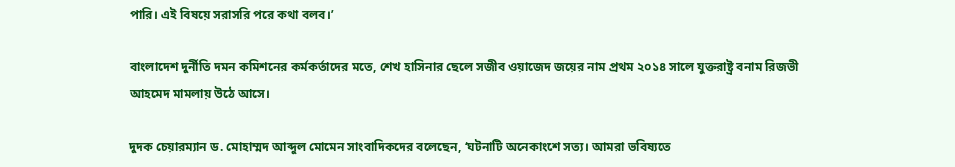পারি। এই বিষয়ে সরাসরি পরে কথা বলব।’

বাংলাদেশ দুর্নীতি দমন কমিশনের কর্মকর্তাদের মতে, শেখ হাসিনার ছেলে সজীব ওয়াজেদ জয়ের নাম প্রথম ২০১৪ সালে যুক্তরাষ্ট্র বনাম রিজভী আহমেদ মামলায় উঠে আসে।

দুদক চেয়ারম্যান ড. মোহাম্মদ আব্দুল মোমেন সাংবাদিকদের বলেছেন, ‘ঘটনাটি অনেকাংশে সত্য। আমরা ভবিষ্যতে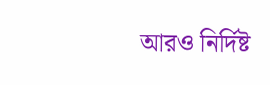আরও নির্দিষ্ট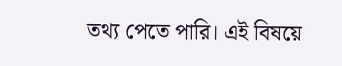তথ্য পেতে পারি। এই বিষয়ে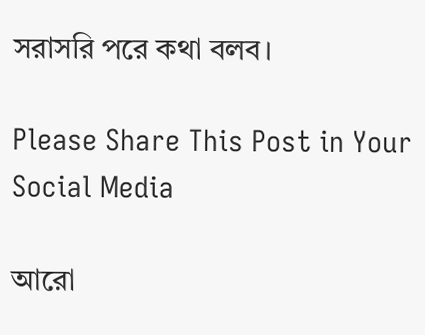সরাসরি পরে কথা বলব।

Please Share This Post in Your Social Media

আরো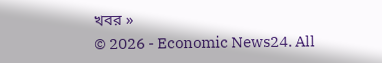খবর »
© 2026 - Economic News24. All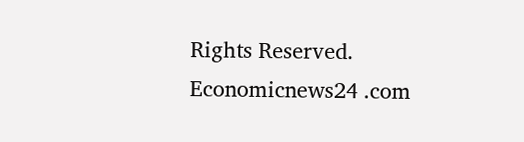Rights Reserved.
Economicnews24 .com